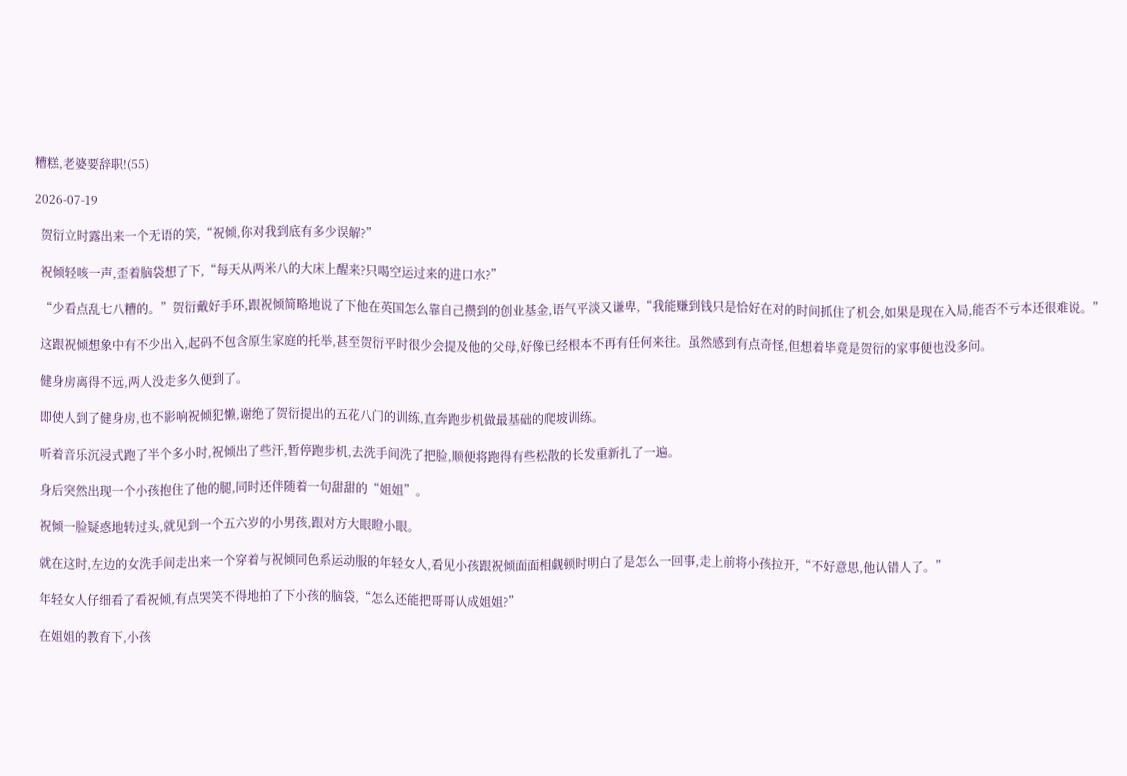糟糕,老婆要辞职!(55)

2026-07-19

  贺衍立时露出来一个无语的笑,“祝倾,你对我到底有多少误解?”

  祝倾轻咳一声,歪着脑袋想了下,“每天从两米八的大床上醒来?只喝空运过来的进口水?”

  “少看点乱七八糟的。”贺衍戴好手环,跟祝倾简略地说了下他在英国怎么靠自己攒到的创业基金,语气平淡又谦卑,“我能赚到钱只是恰好在对的时间抓住了机会,如果是现在入局,能否不亏本还很难说。”

  这跟祝倾想象中有不少出入,起码不包含原生家庭的托举,甚至贺衍平时很少会提及他的父母,好像已经根本不再有任何来往。虽然感到有点奇怪,但想着毕竟是贺衍的家事便也没多问。

  健身房离得不远,两人没走多久便到了。

  即使人到了健身房,也不影响祝倾犯懒,谢绝了贺衍提出的五花八门的训练,直奔跑步机做最基础的爬坡训练。

  听着音乐沉浸式跑了半个多小时,祝倾出了些汗,暂停跑步机,去洗手间洗了把脸,顺便将跑得有些松散的长发重新扎了一遍。

  身后突然出现一个小孩抱住了他的腿,同时还伴随着一句甜甜的“姐姐”。

  祝倾一脸疑惑地转过头,就见到一个五六岁的小男孩,跟对方大眼瞪小眼。

  就在这时,左边的女洗手间走出来一个穿着与祝倾同色系运动服的年轻女人,看见小孩跟祝倾面面相觑顿时明白了是怎么一回事,走上前将小孩拉开,“不好意思,他认错人了。”

  年轻女人仔细看了看祝倾,有点哭笑不得地拍了下小孩的脑袋,“怎么还能把哥哥认成姐姐?”

  在姐姐的教育下,小孩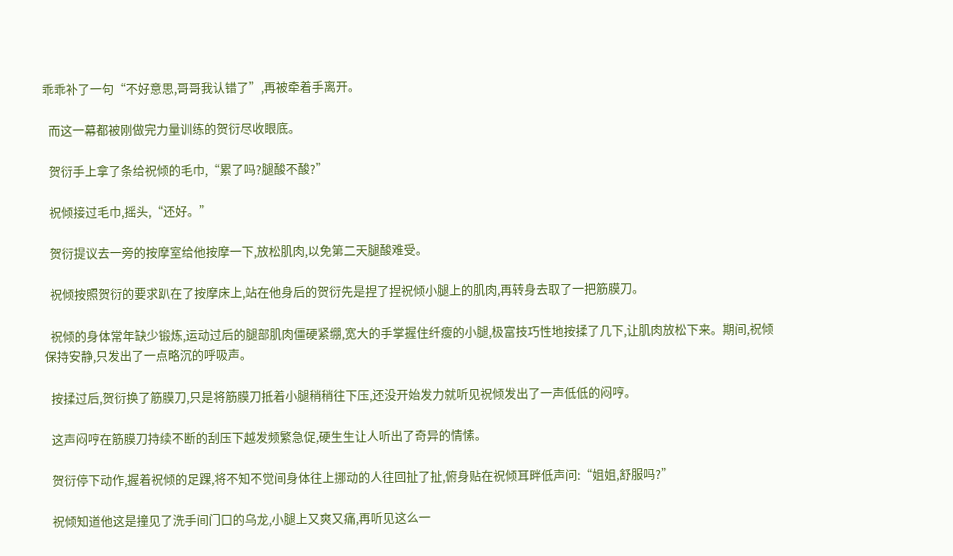乖乖补了一句“不好意思,哥哥我认错了”,再被牵着手离开。

  而这一幕都被刚做完力量训练的贺衍尽收眼底。

  贺衍手上拿了条给祝倾的毛巾,“累了吗?腿酸不酸?”

  祝倾接过毛巾,摇头,“还好。”

  贺衍提议去一旁的按摩室给他按摩一下,放松肌肉,以免第二天腿酸难受。

  祝倾按照贺衍的要求趴在了按摩床上,站在他身后的贺衍先是捏了捏祝倾小腿上的肌肉,再转身去取了一把筋膜刀。

  祝倾的身体常年缺少锻炼,运动过后的腿部肌肉僵硬紧绷,宽大的手掌握住纤瘦的小腿,极富技巧性地按揉了几下,让肌肉放松下来。期间,祝倾保持安静,只发出了一点略沉的呼吸声。

  按揉过后,贺衍换了筋膜刀,只是将筋膜刀抵着小腿稍稍往下压,还没开始发力就听见祝倾发出了一声低低的闷哼。

  这声闷哼在筋膜刀持续不断的刮压下越发频繁急促,硬生生让人听出了奇异的情愫。

  贺衍停下动作,握着祝倾的足踝,将不知不觉间身体往上挪动的人往回扯了扯,俯身贴在祝倾耳畔低声问:“姐姐,舒服吗?”

  祝倾知道他这是撞见了洗手间门口的乌龙,小腿上又爽又痛,再听见这么一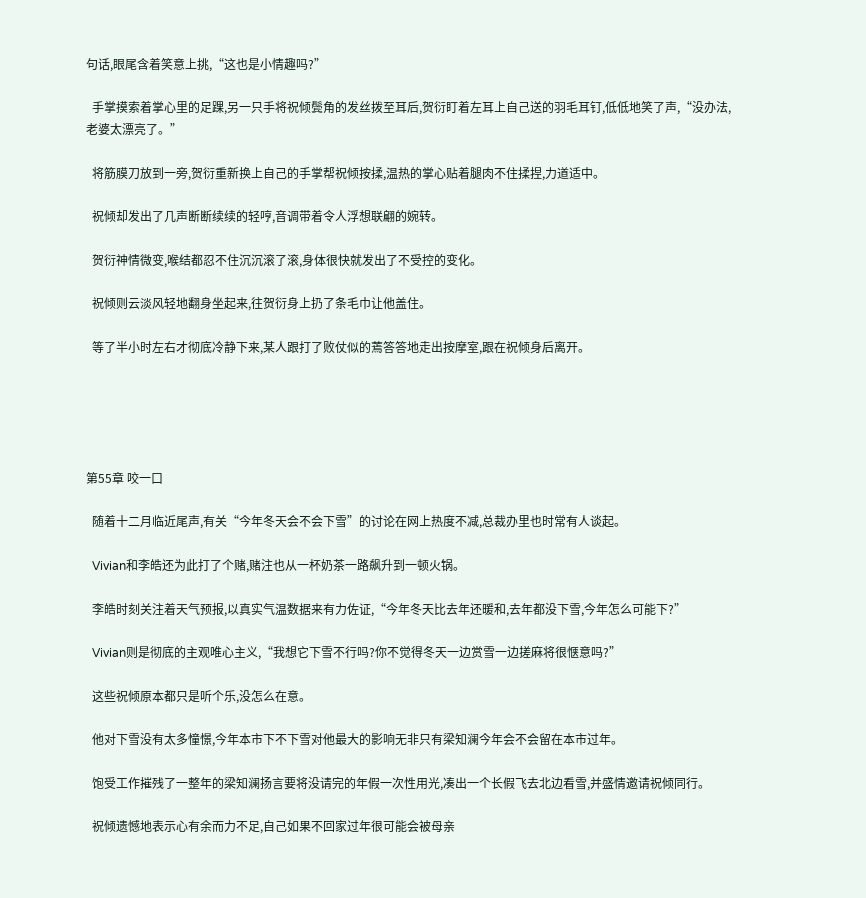句话,眼尾含着笑意上挑,“这也是小情趣吗?”

  手掌摸索着掌心里的足踝,另一只手将祝倾鬓角的发丝拨至耳后,贺衍盯着左耳上自己送的羽毛耳钉,低低地笑了声,“没办法,老婆太漂亮了。”

  将筋膜刀放到一旁,贺衍重新换上自己的手掌帮祝倾按揉,温热的掌心贴着腿肉不住揉捏,力道适中。

  祝倾却发出了几声断断续续的轻哼,音调带着令人浮想联翩的婉转。

  贺衍神情微变,喉结都忍不住沉沉滚了滚,身体很快就发出了不受控的变化。

  祝倾则云淡风轻地翻身坐起来,往贺衍身上扔了条毛巾让他盖住。

  等了半小时左右才彻底冷静下来,某人跟打了败仗似的蔫答答地走出按摩室,跟在祝倾身后离开。





第55章 咬一口

  随着十二月临近尾声,有关“今年冬天会不会下雪”的讨论在网上热度不减,总裁办里也时常有人谈起。

  Vivian和李皓还为此打了个赌,赌注也从一杯奶茶一路飙升到一顿火锅。

  李皓时刻关注着天气预报,以真实气温数据来有力佐证,“今年冬天比去年还暖和,去年都没下雪,今年怎么可能下?”

  Vivian则是彻底的主观唯心主义,“我想它下雪不行吗?你不觉得冬天一边赏雪一边搓麻将很惬意吗?”

  这些祝倾原本都只是听个乐,没怎么在意。

  他对下雪没有太多憧憬,今年本市下不下雪对他最大的影响无非只有梁知澜今年会不会留在本市过年。

  饱受工作摧残了一整年的梁知澜扬言要将没请完的年假一次性用光,凑出一个长假飞去北边看雪,并盛情邀请祝倾同行。

  祝倾遗憾地表示心有余而力不足,自己如果不回家过年很可能会被母亲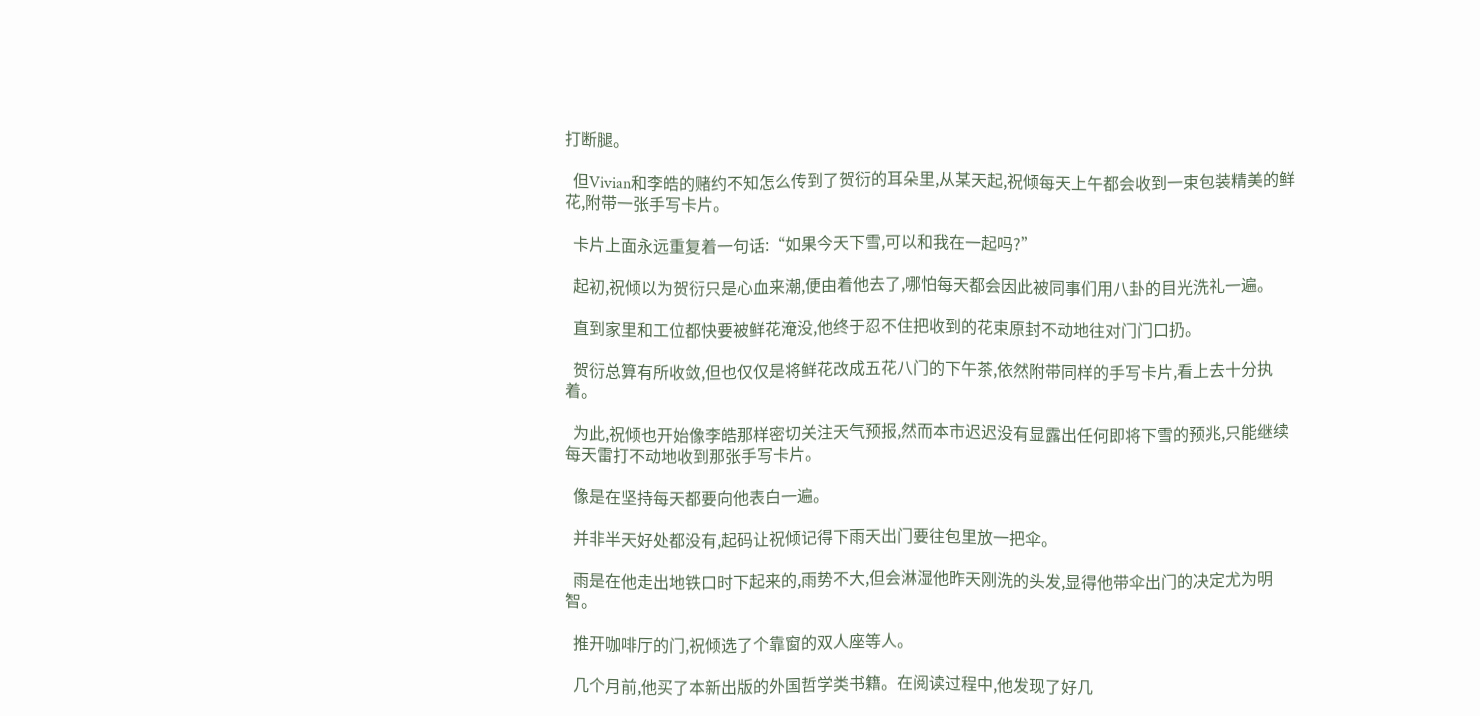打断腿。

  但Vivian和李皓的赌约不知怎么传到了贺衍的耳朵里,从某天起,祝倾每天上午都会收到一束包装精美的鲜花,附带一张手写卡片。

  卡片上面永远重复着一句话:“如果今天下雪,可以和我在一起吗?”

  起初,祝倾以为贺衍只是心血来潮,便由着他去了,哪怕每天都会因此被同事们用八卦的目光洗礼一遍。

  直到家里和工位都快要被鲜花淹没,他终于忍不住把收到的花束原封不动地往对门门口扔。

  贺衍总算有所收敛,但也仅仅是将鲜花改成五花八门的下午茶,依然附带同样的手写卡片,看上去十分执着。

  为此,祝倾也开始像李皓那样密切关注天气预报,然而本市迟迟没有显露出任何即将下雪的预兆,只能继续每天雷打不动地收到那张手写卡片。

  像是在坚持每天都要向他表白一遍。

  并非半天好处都没有,起码让祝倾记得下雨天出门要往包里放一把伞。

  雨是在他走出地铁口时下起来的,雨势不大,但会淋湿他昨天刚洗的头发,显得他带伞出门的决定尤为明智。

  推开咖啡厅的门,祝倾选了个靠窗的双人座等人。

  几个月前,他买了本新出版的外国哲学类书籍。在阅读过程中,他发现了好几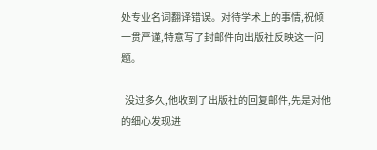处专业名词翻译错误。对待学术上的事情,祝倾一贯严谨,特意写了封邮件向出版社反映这一问题。

  没过多久,他收到了出版社的回复邮件,先是对他的细心发现进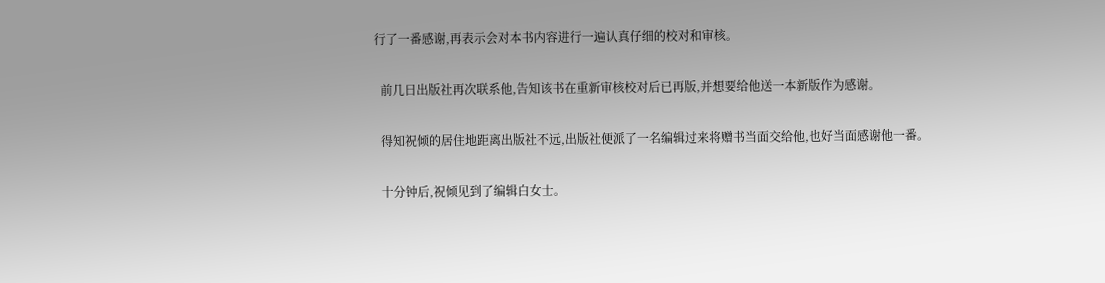行了一番感谢,再表示会对本书内容进行一遍认真仔细的校对和审核。

  前几日出版社再次联系他,告知该书在重新审核校对后已再版,并想要给他送一本新版作为感谢。

  得知祝倾的居住地距离出版社不远,出版社便派了一名编辑过来将赠书当面交给他,也好当面感谢他一番。

  十分钟后,祝倾见到了编辑白女士。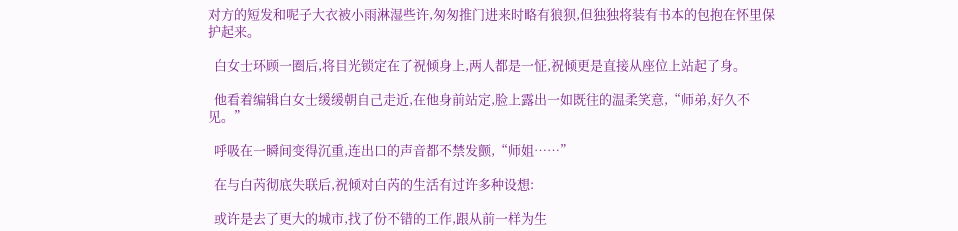对方的短发和呢子大衣被小雨淋湿些许,匆匆推门进来时略有狼狈,但独独将装有书本的包抱在怀里保护起来。

  白女士环顾一圈后,将目光锁定在了祝倾身上,两人都是一怔,祝倾更是直接从座位上站起了身。

  他看着编辑白女士缓缓朝自己走近,在他身前站定,脸上露出一如既往的温柔笑意,“师弟,好久不见。”

  呼吸在一瞬间变得沉重,连出口的声音都不禁发颤,“师姐……”

  在与白芮彻底失联后,祝倾对白芮的生活有过许多种设想:

  或许是去了更大的城市,找了份不错的工作,跟从前一样为生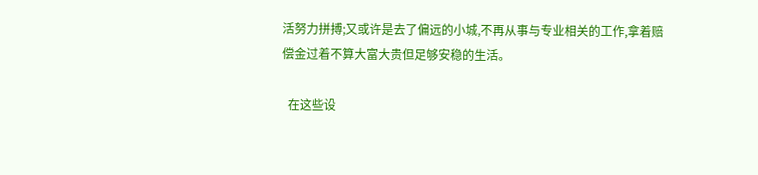活努力拼搏;又或许是去了偏远的小城,不再从事与专业相关的工作,拿着赔偿金过着不算大富大贵但足够安稳的生活。

  在这些设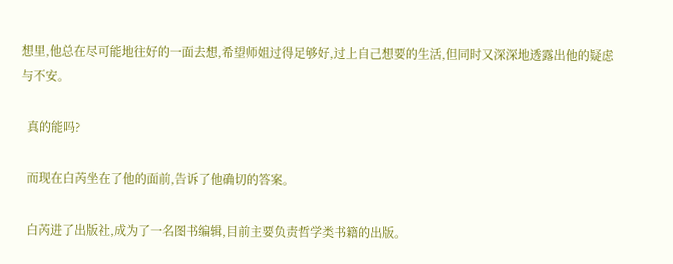想里,他总在尽可能地往好的一面去想,希望师姐过得足够好,过上自己想要的生活,但同时又深深地透露出他的疑虑与不安。

  真的能吗?

  而现在白芮坐在了他的面前,告诉了他确切的答案。

  白芮进了出版社,成为了一名图书编辑,目前主要负责哲学类书籍的出版。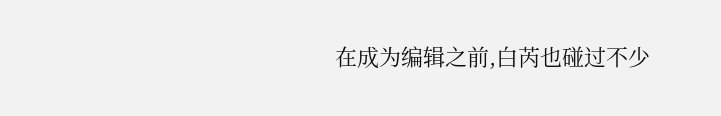在成为编辑之前,白芮也碰过不少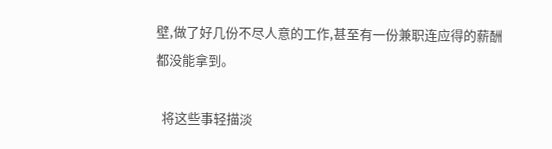壁,做了好几份不尽人意的工作,甚至有一份兼职连应得的薪酬都没能拿到。

  将这些事轻描淡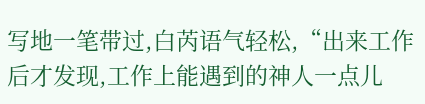写地一笔带过,白芮语气轻松,“出来工作后才发现,工作上能遇到的神人一点儿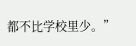都不比学校里少。”